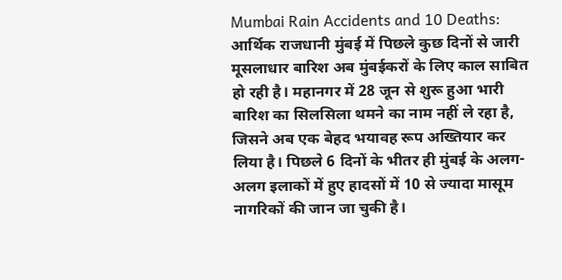Mumbai Rain Accidents and 10 Deaths: आर्थिक राजधानी मुंबई में पिछले कुछ दिनों से जारी मूसलाधार बारिश अब मुंबईकरों के लिए काल साबित हो रही है। महानगर में 28 जून से शुरू हुआ भारी बारिश का सिलसिला थमने का नाम नहीं ले रहा है, जिसने अब एक बेहद भयावह रूप अख्तियार कर लिया है। पिछले 6 दिनों के भीतर ही मुंबई के अलग-अलग इलाकों में हुए हादसों में 10 से ज्यादा मासूम नागरिकों की जान जा चुकी है।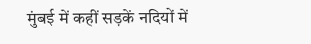मुंबई में कहीं सड़कें नदियों में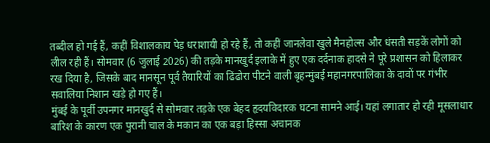तब्दील हो गई हैं, कहीं विशालकाय पेड़ धराशायी हो रहे हैं, तो कहीं जानलेवा खुले मैनहोल्स और धंसती सड़कें लोगों को लील रही हैं। सोमवार (6 जुलाई 2026) की तड़के मानखुर्द इलाके में हुए एक दर्दनाक हादसे ने पूरे प्रशासन को हिलाकर रख दिया है, जिसके बाद मानसून पूर्व तैयारियों का ढिंढोरा पीटने वाली बृहन्मुंबई महानगरपालिका के दावों पर गंभीर सवालिया निशान खड़े हो गए हैं।
मुंबई के पूर्वी उपनगर मानखुर्द से सोमवार तड़के एक बेहद हृदयविदारक घटना सामने आई। यहां लगातार हो रही मूसलाधार बारिश के कारण एक पुरानी चाल के मकान का एक बड़ा हिस्सा अचानक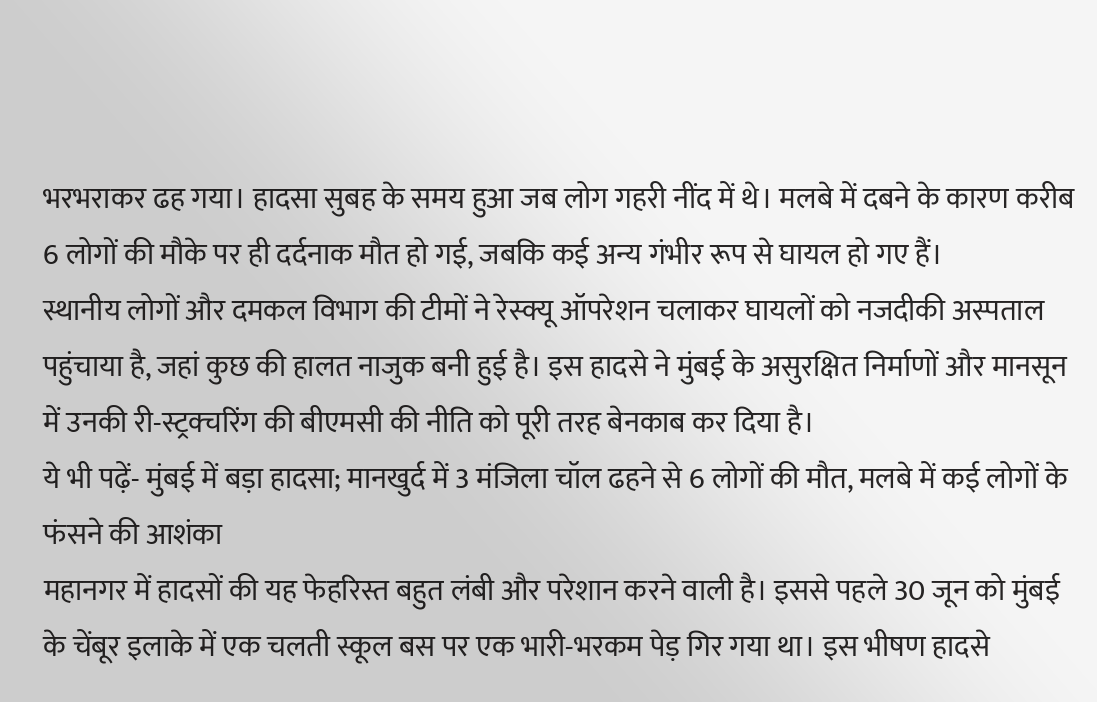भरभराकर ढह गया। हादसा सुबह के समय हुआ जब लोग गहरी नींद में थे। मलबे में दबने के कारण करीब 6 लोगों की मौके पर ही दर्दनाक मौत हो गई, जबकि कई अन्य गंभीर रूप से घायल हो गए हैं।
स्थानीय लोगों और दमकल विभाग की टीमों ने रेस्क्यू ऑपरेशन चलाकर घायलों को नजदीकी अस्पताल पहुंचाया है, जहां कुछ की हालत नाजुक बनी हुई है। इस हादसे ने मुंबई के असुरक्षित निर्माणों और मानसून में उनकी री-स्ट्रक्चरिंग की बीएमसी की नीति को पूरी तरह बेनकाब कर दिया है।
ये भी पढ़ें- मुंबई में बड़ा हादसा; मानखुर्द में 3 मंजिला चॉल ढहने से 6 लोगों की मौत, मलबे में कई लोगों के फंसने की आशंका
महानगर में हादसों की यह फेहरिस्त बहुत लंबी और परेशान करने वाली है। इससे पहले 30 जून को मुंबई के चेंबूर इलाके में एक चलती स्कूल बस पर एक भारी-भरकम पेड़ गिर गया था। इस भीषण हादसे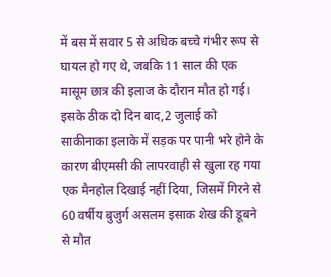में बस में सवार 5 से अधिक बच्चे गंभीर रूप से घायल हो गए थे, जबकि 11 साल की एक मासूम छात्र की इलाज के दौरान मौत हो गई।
इसके ठीक दो दिन बाद,2 जुलाई को साकीनाका इलाके में सड़क पर पानी भरे होने के कारण बीएमसी की लापरवाही से खुला रह गया एक मैनहोल दिखाई नहीं दिया, जिसमें गिरने से 60 वर्षीय बुजुर्ग असलम इसाक शेख की डूबने से मौत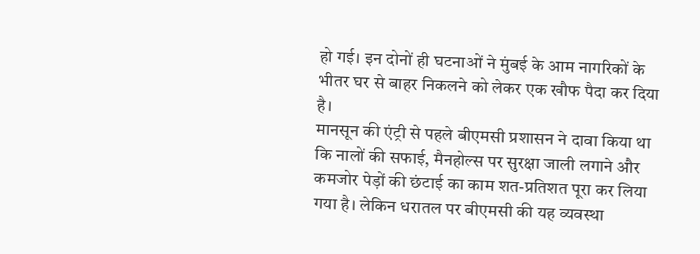हो गई। इन दोनों ही घटनाओं ने मुंबई के आम नागरिकों के भीतर घर से बाहर निकलने को लेकर एक खौफ पैदा कर दिया है।
मानसून की एंट्री से पहले बीएमसी प्रशासन ने दावा किया था कि नालों की सफाई, मैनहोल्स पर सुरक्षा जाली लगाने और कमजोर पेड़ों की छंटाई का काम शत-प्रतिशत पूरा कर लिया गया है। लेकिन धरातल पर बीएमसी की यह व्यवस्था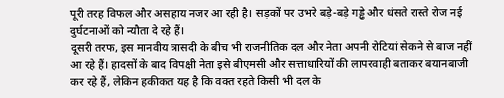पूरी तरह विफल और असहाय नजर आ रही है। सड़कों पर उभरे बड़े-बड़े गड्ढे और धंसते रास्ते रोज नई दुर्घटनाओं को न्यौता दे रहे हैं।
दूसरी तरफ, इस मानवीय त्रासदी के बीच भी राजनीतिक दल और नेता अपनी रोटियां सेकने से बाज नहीं आ रहे हैं। हादसों के बाद विपक्षी नेता इसे बीएमसी और सत्ताधारियों की लापरवाही बताकर बयानबाजी कर रहे हैं, लेकिन हकीकत यह है कि वक्त रहते किसी भी दल के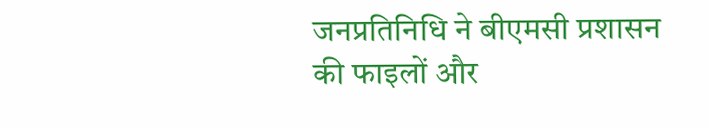जनप्रतिनिधि ने बीएमसी प्रशासन की फाइलों और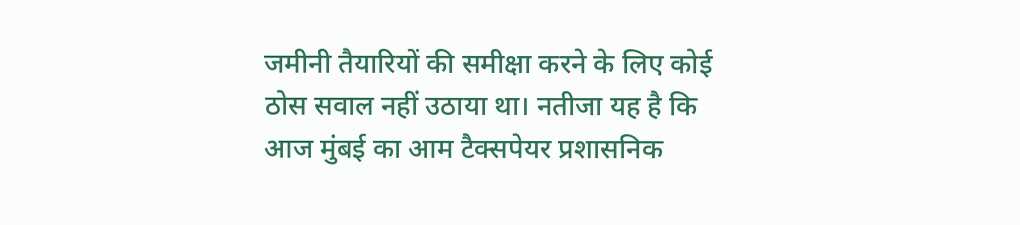जमीनी तैयारियों की समीक्षा करने के लिए कोई ठोस सवाल नहीं उठाया था। नतीजा यह है कि आज मुंबई का आम टैक्सपेयर प्रशासनिक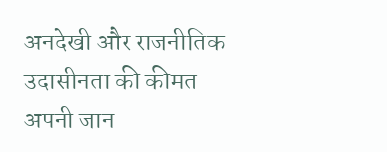अनदेखी और राजनीतिक उदासीनता की कीमत अपनी जान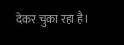देकर चुका रहा है।